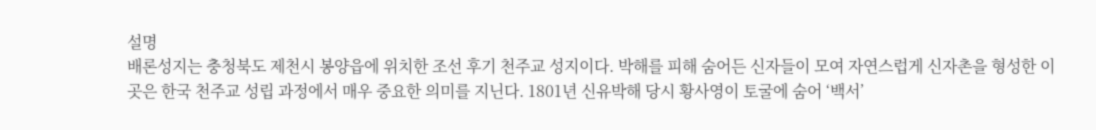설명
배론성지는 충청북도 제천시 봉양읍에 위치한 조선 후기 천주교 성지이다. 박해를 피해 숨어든 신자들이 모여 자연스럽게 신자촌을 형성한 이곳은 한국 천주교 성립 과정에서 매우 중요한 의미를 지닌다. 1801년 신유박해 당시 황사영이 토굴에 숨어 ‘백서’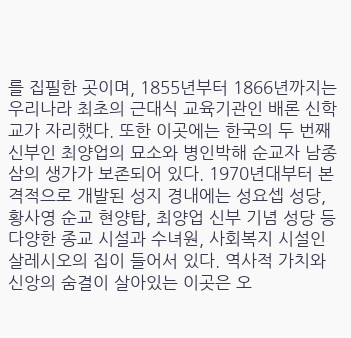를 집필한 곳이며, 1855년부터 1866년까지는 우리나라 최초의 근대식 교육기관인 배론 신학교가 자리했다. 또한 이곳에는 한국의 두 번째 신부인 최양업의 묘소와 병인박해 순교자 남종삼의 생가가 보존되어 있다. 1970년대부터 본격적으로 개발된 성지 경내에는 성요셉 성당, 황사영 순교 현양탑, 최양업 신부 기념 성당 등 다양한 종교 시설과 수녀원, 사회복지 시설인 살레시오의 집이 들어서 있다. 역사적 가치와 신앙의 숨결이 살아있는 이곳은 오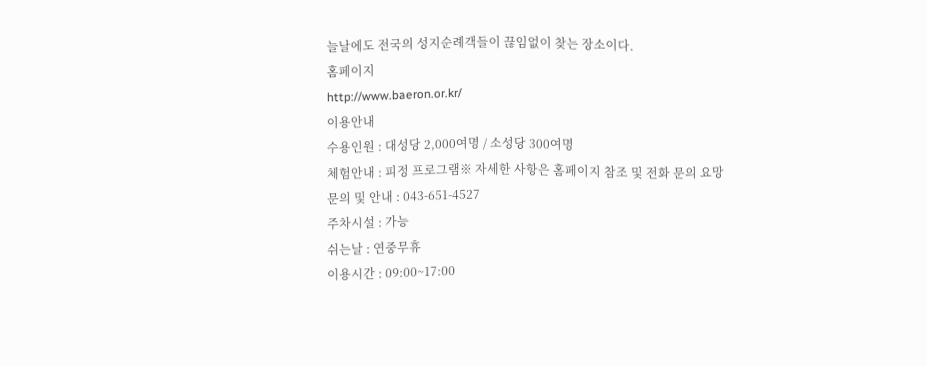늘날에도 전국의 성지순례객들이 끊임없이 찾는 장소이다.
홈페이지
http://www.baeron.or.kr/
이용안내
수용인원 : 대성당 2,000여명 / 소성당 300여명
체험안내 : 피정 프로그램※ 자세한 사항은 홈페이지 참조 및 전화 문의 요망
문의 및 안내 : 043-651-4527
주차시설 : 가능
쉬는날 : 연중무휴
이용시간 : 09:00~17:00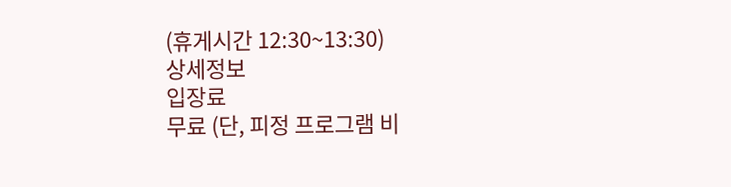(휴게시간 12:30~13:30)
상세정보
입장료
무료 (단, 피정 프로그램 비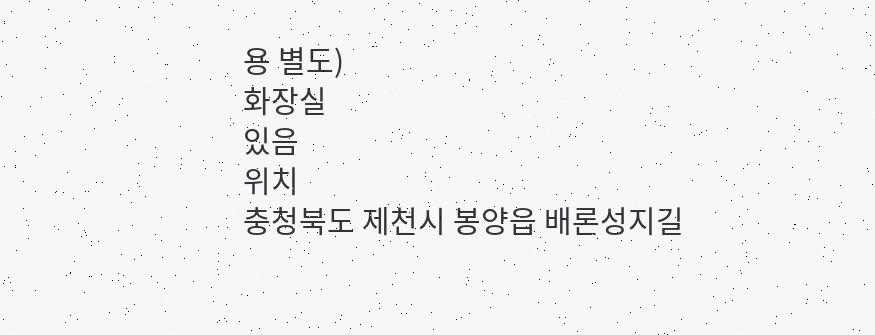용 별도)
화장실
있음
위치
충청북도 제천시 봉양읍 배론성지길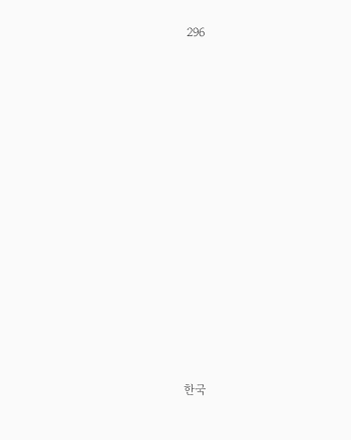296
















한국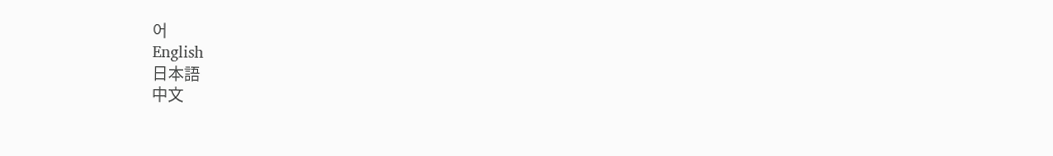어
English
日本語
中文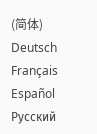(简体)
Deutsch
Français
Español
Русский